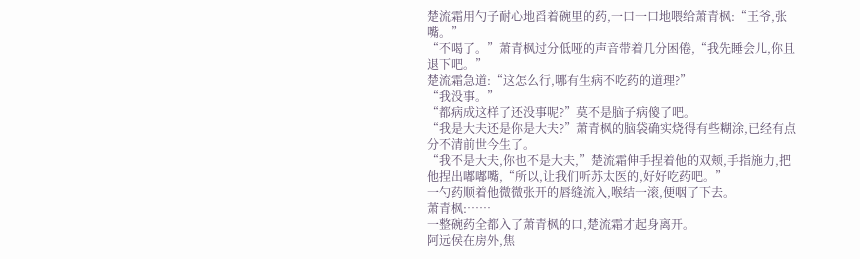楚流霜用勺子耐心地舀着碗里的药,一口一口地喂给萧青枫:“王爷,张嘴。”
“不喝了。”萧青枫过分低哑的声音带着几分困倦,“我先睡会儿,你且退下吧。”
楚流霜急道:“这怎么行,哪有生病不吃药的道理?”
“我没事。”
“都病成这样了还没事呢?”莫不是脑子病傻了吧。
“我是大夫还是你是大夫?”萧青枫的脑袋确实烧得有些糊涂,已经有点分不清前世今生了。
“我不是大夫,你也不是大夫,”楚流霜伸手捏着他的双颊,手指施力,把他捏出嘟嘟嘴,“所以,让我们听苏太医的,好好吃药吧。”
一勺药顺着他微微张开的唇缝流入,喉结一滚,便咽了下去。
萧青枫:……
一整碗药全都入了萧青枫的口,楚流霜才起身离开。
阿远侯在房外,焦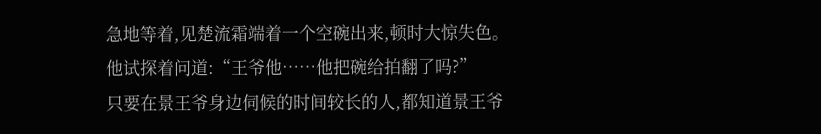急地等着,见楚流霜端着一个空碗出来,顿时大惊失色。
他试探着问道:“王爷他……他把碗给拍翻了吗?”
只要在景王爷身边伺候的时间较长的人,都知道景王爷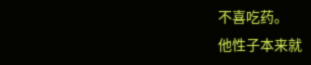不喜吃药。
他性子本来就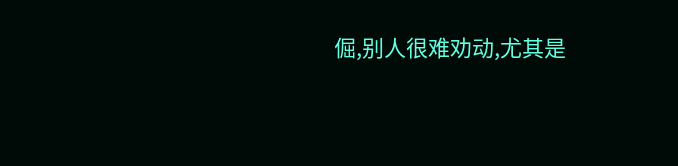倔,别人很难劝动,尤其是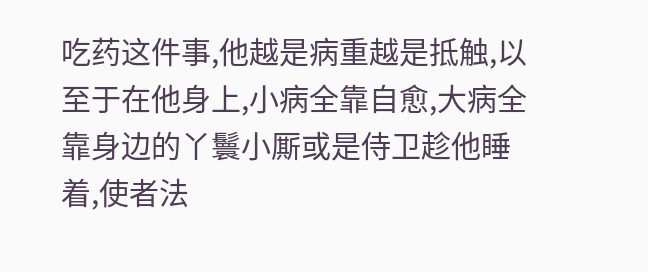吃药这件事,他越是病重越是抵触,以至于在他身上,小病全靠自愈,大病全靠身边的丫鬟小厮或是侍卫趁他睡着,使者法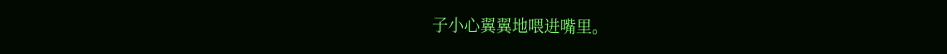子小心翼翼地喂进嘴里。